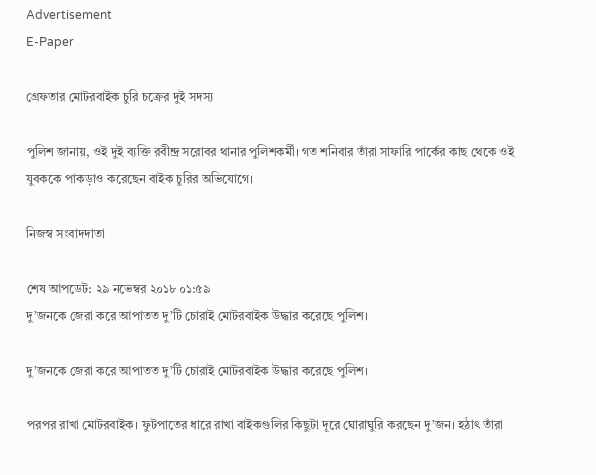Advertisement
E-Paper

গ্রেফতার মোটরবাইক চুরি চক্রের দুই সদস্য

পুলিশ জানায়, ওই দুই ব্যক্তি রবীন্দ্র সরোবর থানার পুলিশকর্মী। গত শনিবার তাঁরা সাফারি পার্কের কাছ থেকে ওই যুবককে পাকড়াও করেছেন বাইক চুরির অভিযোগে।

নিজস্ব সংবাদদাতা

শেষ আপডেট: ২৯ নভেম্বর ২০১৮ ০১:৫৯
দু’জনকে জেরা করে আপাতত দু’টি চোরাই মোটরবাইক উদ্ধার করেছে পুলিশ।

দু’জনকে জেরা করে আপাতত দু’টি চোরাই মোটরবাইক উদ্ধার করেছে পুলিশ।

পরপর রাখা মোটরবাইক। ফুটপাতের ধারে রাখা বাইকগুলির কিছুটা দূরে ঘোরাঘুরি করছেন দু’জন। হঠাৎ তাঁরা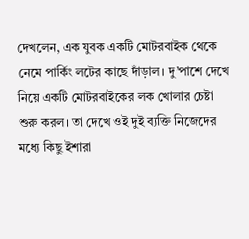দেখলেন, এক যুবক একটি মোটরবাইক থেকে নেমে পার্কিং লটের কাছে দাঁড়াল। দু’পাশে দেখে নিয়ে একটি মোটরবাইকের লক খোলার চেষ্টা শুরু করল। তা দেখে ওই দুই ব্যক্তি নিজেদের মধ্যে কিছু ইশারা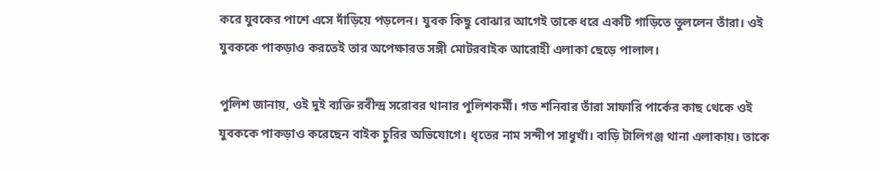করে যুবকের পাশে এসে দাঁড়িয়ে পড়লেন। যুবক কিছু বোঝার আগেই তাকে ধরে একটি গাড়িতে তুললেন তাঁরা। ওই যুবককে পাকড়াও করতেই তার অপেক্ষারত সঙ্গী মোটরবাইক আরোহী এলাকা ছেড়ে পালাল।

পুলিশ জানায়, ওই দুই ব্যক্তি রবীন্দ্র সরোবর থানার পুলিশকর্মী। গত শনিবার তাঁরা সাফারি পার্কের কাছ থেকে ওই যুবককে পাকড়াও করেছেন বাইক চুরির অভিযোগে। ধৃতের নাম সন্দীপ সাধুখাঁ। বাড়ি টালিগঞ্জ থানা এলাকায়। তাকে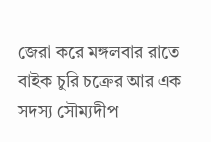জেরা করে মঙ্গলবার রাতে বাইক চুরি চক্রের আর এক সদস্য সৌম্যদীপ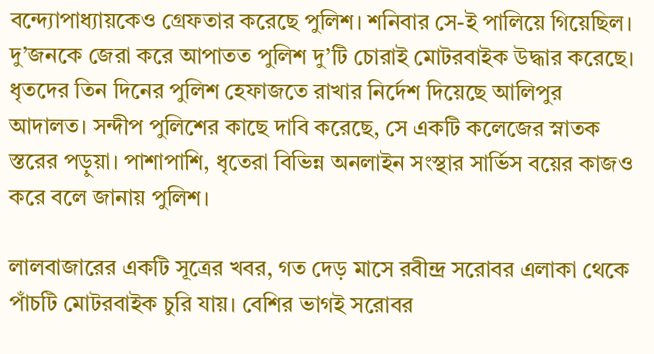বন্দ্যোপাধ্যায়কেও গ্রেফতার করেছে পুলিশ। শনিবার সে-ই পালিয়ে গিয়েছিল। দু’জনকে জেরা করে আপাতত পুলিশ দু’টি চোরাই মোটরবাইক উদ্ধার করেছে। ধৃতদের তিন দিনের পুলিশ হেফাজতে রাখার নির্দেশ দিয়েছে আলিপুর আদালত। সন্দীপ পুলিশের কাছে দাবি করেছে, সে একটি কলেজের স্নাতক স্তরের পড়ুয়া। পাশাপাশি, ধৃতেরা বিভিন্ন অনলাইন সংস্থার সার্ভিস বয়ের কাজও করে বলে জানায় পুলিশ।

লালবাজারের একটি সূত্রের খবর, গত দেড় মাসে রবীন্দ্র সরোবর এলাকা থেকে পাঁচটি মোটরবাইক চুরি যায়। বেশির ভাগই সরোবর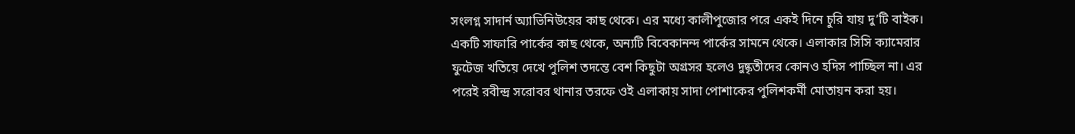সংলগ্ন সাদার্ন অ্যাভিনিউয়ের কাছ থেকে। এর মধ্যে কালীপুজোর পরে একই দিনে চুরি যায় দু’টি বাইক। একটি সাফারি পার্কের কাছ থেকে, অন্যটি বিবেকানন্দ পার্কের সামনে থেকে। এলাকার সিসি ক্যামেরার ফুটেজ খতিয়ে দেখে পুলিশ তদন্তে বেশ কিছুটা অগ্রসর হলেও দুষ্কৃতীদের কোনও হদিস পাচ্ছিল না। এর পরেই রবীন্দ্র সরোবর থানার তরফে ওই এলাকায় সাদা পোশাকের পুলিশকর্মী মোতায়ন করা হয়।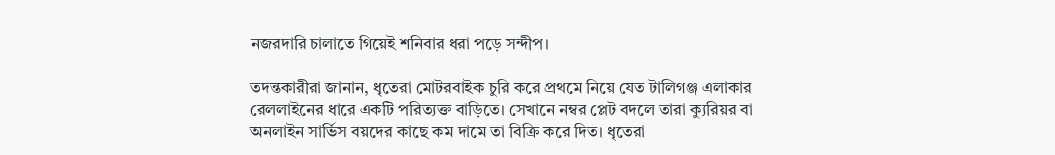নজরদারি চালাতে গিয়েই শনিবার ধরা পড়ে সন্দীপ।

তদন্তকারীরা জানান, ধৃতেরা মোটরবাইক চুরি করে প্রথমে নিয়ে যেত টালিগঞ্জ এলাকার রেললাইনের ধারে একটি পরিত্যক্ত বাড়িতে। সেখানে নম্বর প্লেট বদলে তারা ক্যুরিয়র বা অনলাইন সার্ভিস বয়দের কাছে কম দামে তা বিক্রি করে দিত। ধৃতেরা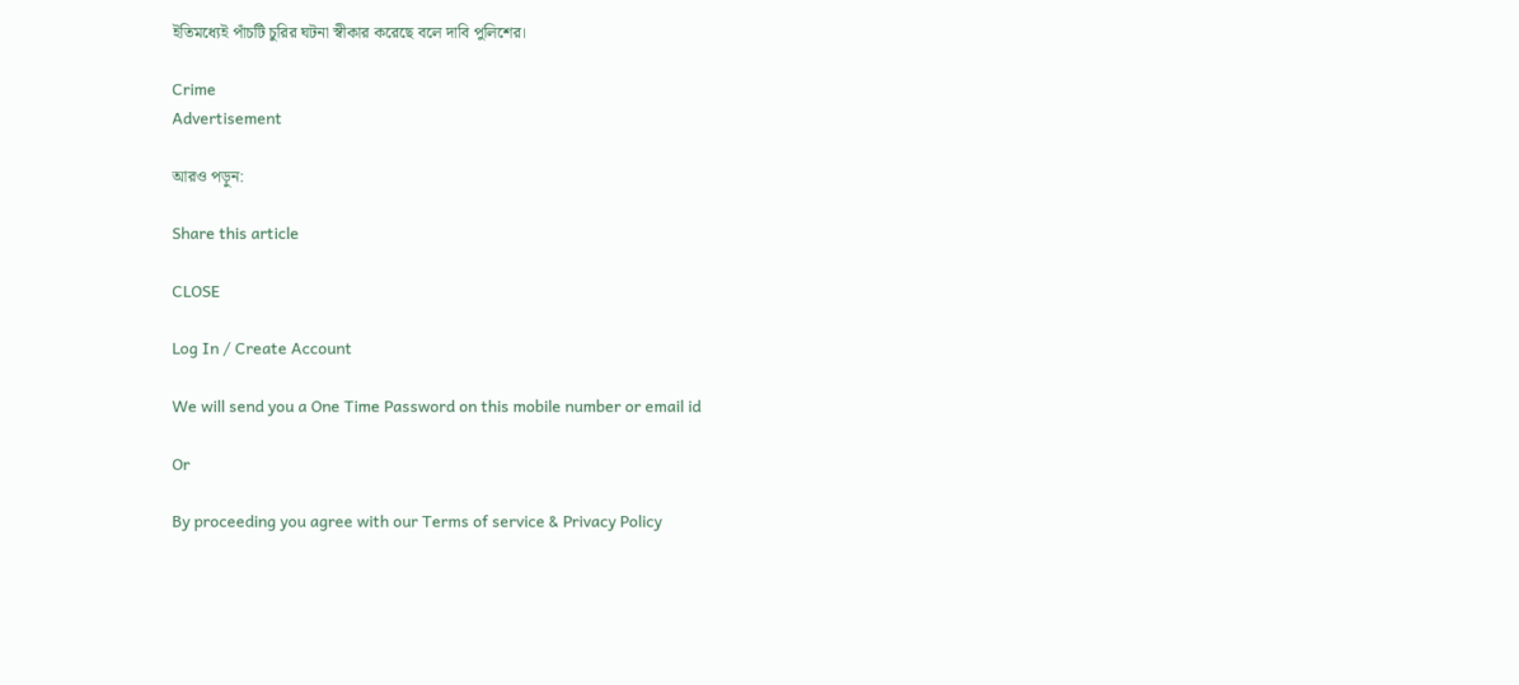ইতিমধ্যেই পাঁচটি চুরির ঘটনা স্বীকার করেছে বলে দাবি পুলিশের।

Crime
Advertisement

আরও পড়ুন:

Share this article

CLOSE

Log In / Create Account

We will send you a One Time Password on this mobile number or email id

Or

By proceeding you agree with our Terms of service & Privacy Policy